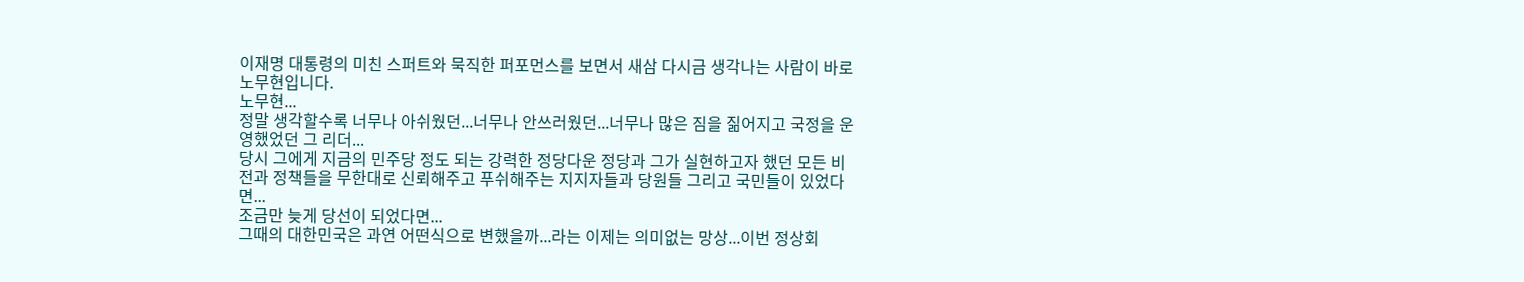이재명 대통령의 미친 스퍼트와 묵직한 퍼포먼스를 보면서 새삼 다시금 생각나는 사람이 바로 노무현입니다.
노무현...
정말 생각할수록 너무나 아쉬웠던...너무나 안쓰러웠던...너무나 많은 짐을 짊어지고 국정을 운영했었던 그 리더...
당시 그에게 지금의 민주당 정도 되는 강력한 정당다운 정당과 그가 실현하고자 했던 모든 비전과 정책들을 무한대로 신뢰해주고 푸쉬해주는 지지자들과 당원들 그리고 국민들이 있었다면...
조금만 늦게 당선이 되었다면...
그때의 대한민국은 과연 어떤식으로 변했을까...라는 이제는 의미없는 망상...이번 정상회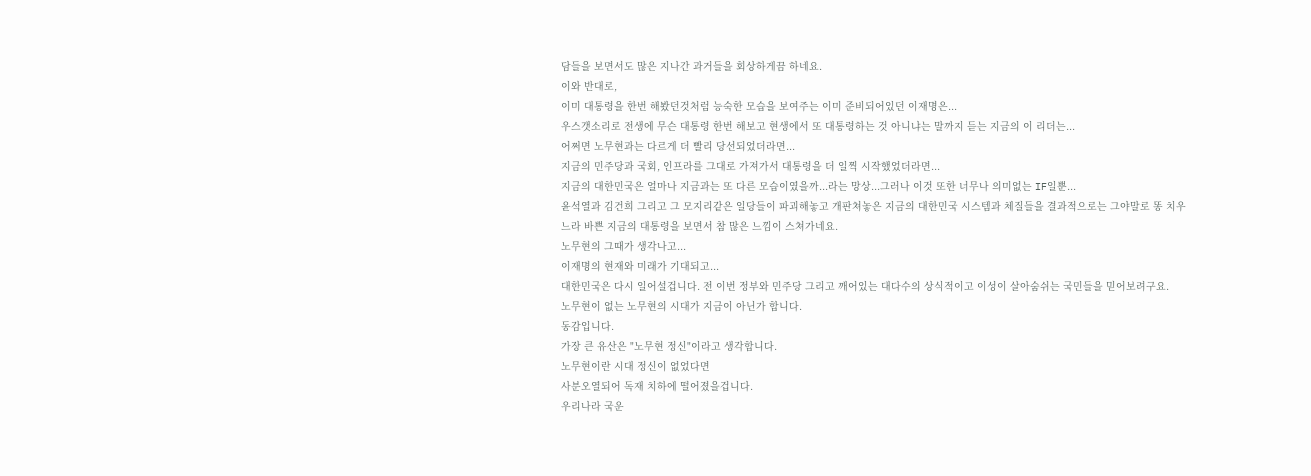담들을 보면서도 많은 지나간 과거들을 회상하게끔 하네요.
이와 반대로,
이미 대통령을 한번 해봤던것처럼 능숙한 모습을 보여주는 이미 준비되어있던 이재명은...
우스갯소리로 전생에 무슨 대통령 한번 해보고 현생에서 또 대통령하는 것 아니냐는 말까지 듣는 지금의 이 리더는...
어쩌면 노무현과는 다르게 더 빨리 당선되었더라면...
지금의 민주당과 국회, 인프라를 그대로 가져가서 대통령을 더 일찍 시작했었더라면...
지금의 대한민국은 얼마나 지금과는 또 다른 모습이였을까...라는 망상...그러나 이것 또한 너무나 의미없는 IF일뿐...
윤석열과 김건희 그리고 그 모지리같은 일당들이 파괴해놓고 개판쳐놓은 지금의 대한민국 시스템과 체질들을 결과적으로는 그야말로 똥 치우느라 바쁜 지금의 대통령을 보면서 참 많은 느낌이 스쳐가네요.
노무현의 그때가 생각나고...
이재명의 현재와 미래가 기대되고...
대한민국은 다시 일어설겁니다. 전 이번 정부와 민주당 그리고 깨어있는 대다수의 상식적이고 이성이 살아숨쉬는 국민들을 믿어보려구요.
노무현이 없는 노무현의 시대가 지금이 아닌가 합니다.
동감입니다.
가장 큰 유산은 "노무현 정신"이라고 생각합니다.
노무현이란 시대 정신이 없었다면
사분오열되어 독재 치하에 떨어졌을겁니다.
우리나라 국운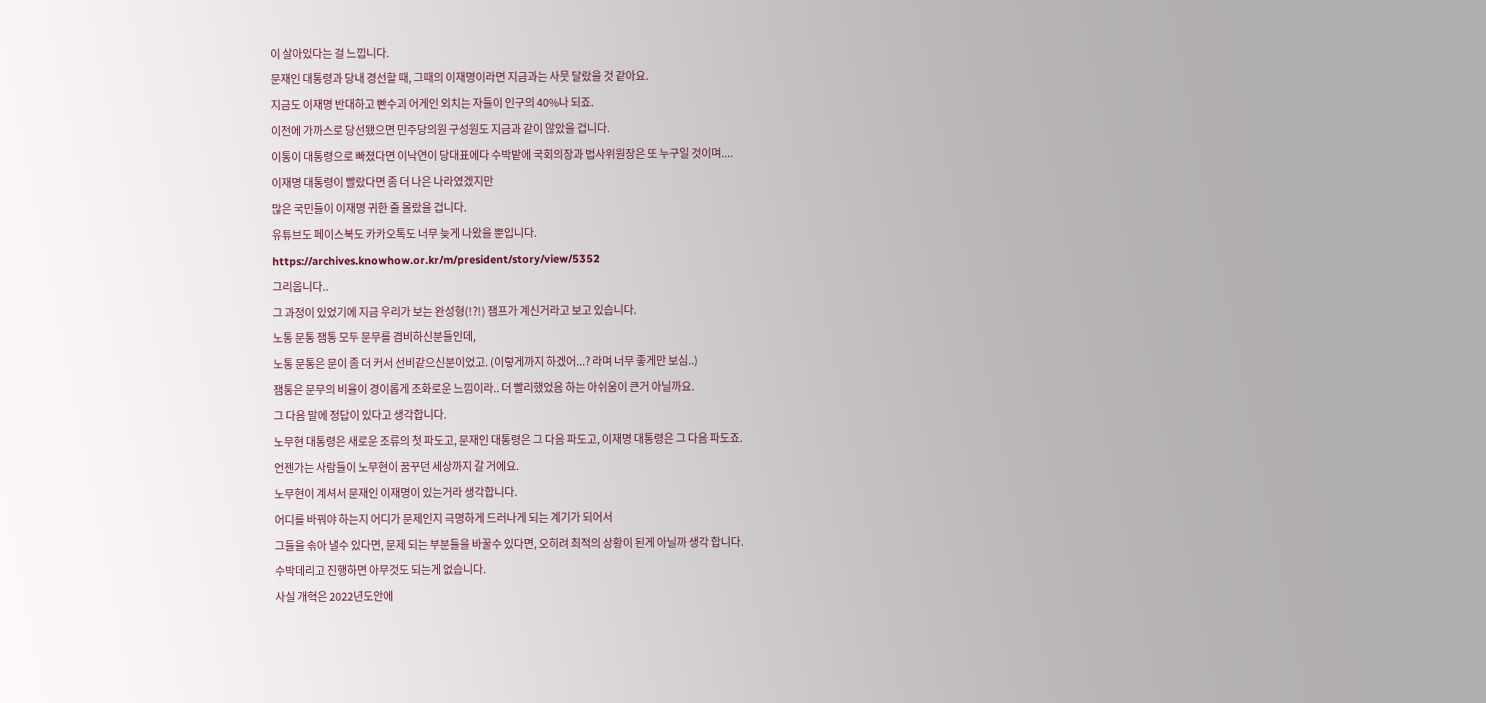이 살아있다는 걸 느낍니다.
문재인 대통령과 당내 경선할 때, 그때의 이재명이라면 지금과는 사뭇 달랐을 것 같아요.
지금도 이재명 반대하고 빤수괴 어게인 외치는 자들이 인구의 40%나 되죠.
이전에 가까스로 당선됐으면 민주당의원 구성원도 지금과 같이 않았을 겁니다.
이통이 대통령으로 빠졌다면 이낙연이 당대표에다 수박밭에 국회의장과 법사위원장은 또 누구일 것이며....
이재명 대통령이 빨랐다면 좀 더 나은 나라였겠지만
많은 국민들이 이재명 귀한 줄 몰랐을 겁니다.
유튜브도 페이스북도 카카오톡도 너무 늦게 나왔을 뿐입니다.
https://archives.knowhow.or.kr/m/president/story/view/5352
그리웁니다..
그 과정이 있었기에 지금 우리가 보는 완성형(!?!) 잼프가 계신거라고 보고 있습니다.
노통 문통 잼통 모두 문무를 겸비하신분들인데,
노통 문통은 문이 좀 더 커서 선비같으신분이었고. (이렇게까지 하겠어...? 라며 너무 좋게만 보심..)
잼통은 문무의 비율이 경이롭게 조화로운 느낌이라.. 더 빨리했었음 하는 아쉬움이 큰거 아닐까요.
그 다음 말에 정답이 있다고 생각합니다.
노무현 대통령은 새로운 조류의 첫 파도고, 문재인 대통령은 그 다음 파도고, 이재명 대통령은 그 다음 파도죠.
언젠가는 사람들이 노무현이 꿈꾸던 세상까지 갈 거에요.
노무현이 계셔서 문재인 이재명이 있는거라 생각합니다.
어디를 바꿔야 하는지 어디가 문제인지 극명하게 드러나게 되는 계기가 되어서
그들을 솎아 낼수 있다면, 문제 되는 부분들을 바꿀수 있다면, 오히려 최적의 상황이 된게 아닐까 생각 합니다.
수박데리고 진행하면 아무것도 되는게 없습니다.
사실 개혁은 2022년도안에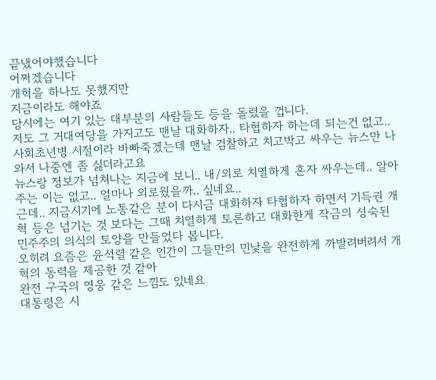끝냈어야했습니다
어쩌겠습니다
개혁을 하나도 못했지만
지금이라도 해야죠
당시에는 여기 있는 대부분의 사람들도 등을 돌렸을 껍니다.
저도 그 거대여당을 가지고도 맨날 대화하자.. 타협하자 하는데 되는건 없고..
사회초년병 시절이라 바빠죽겠는데 맨날 검찰하고 치고박고 싸우는 뉴스만 나와서 나중엔 좀 싫더라고요
뉴스랑 정보가 넘쳐나는 지금에 보니.. 내/외로 치열하게 혼자 싸우는데.. 알아주는 이는 없고.. 얼마나 외로웠을까.. 싶네요..
근데.. 지금시기에 노통같은 분이 다시금 대화하자 타협하자 하면서 기득권 개혁 등은 넘기는 것 보다는 그때 치열하게 토론하고 대화한게 작금의 성숙된 민주주의 의식의 토양을 만들었다 봅니다.
오히려 요즘은 윤석렬 같은 인간이 그들만의 민낯을 완전하게 까발려버려서 개혁의 동력을 제공한 것 같아
완전 구국의 영웅 같은 느낌도 있네요
대통령은 시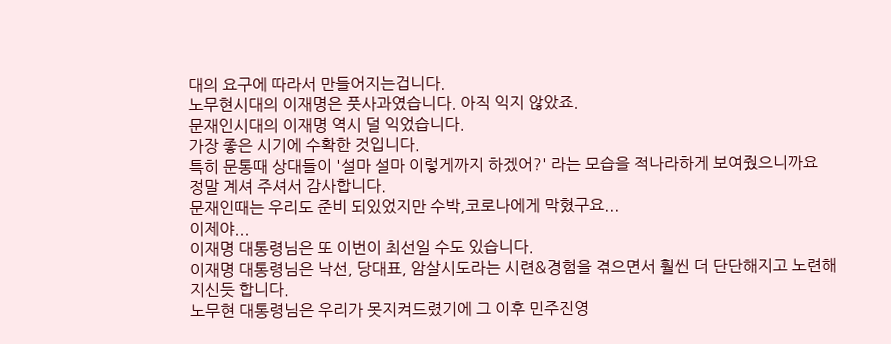대의 요구에 따라서 만들어지는겁니다.
노무현시대의 이재명은 풋사과였습니다. 아직 익지 않았죠.
문재인시대의 이재명 역시 덜 익었습니다.
가장 좋은 시기에 수확한 것입니다.
특히 문통때 상대들이 '설마 설마 이렇게까지 하겠어?' 라는 모습을 적나라하게 보여줬으니까요
정말 계셔 주셔서 감사합니다.
문재인때는 우리도 준비 되있었지만 수박,코로나에게 막혔구요...
이제야...
이재명 대통령님은 또 이번이 최선일 수도 있습니다.
이재명 대통령님은 낙선, 당대표, 암살시도라는 시련&경험을 겪으면서 훨씬 더 단단해지고 노련해지신듯 합니다.
노무현 대통령님은 우리가 못지켜드렸기에 그 이후 민주진영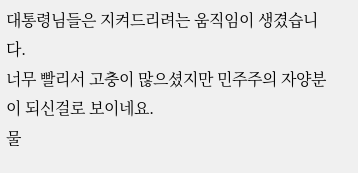대통령님들은 지켜드리려는 움직임이 생겼습니다.
너무 빨리서 고충이 많으셨지만 민주주의 자양분이 되신걸로 보이네요.
물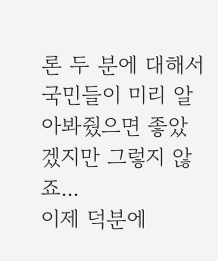론 두 분에 대해서 국민들이 미리 알아봐줬으면 좋았겠지만 그렇지 않죠...
이제 덕분에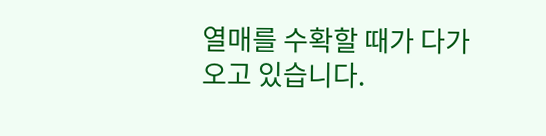열매를 수확할 때가 다가 오고 있습니다.